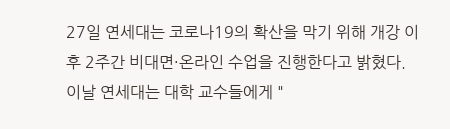27일 연세대는 코로나19의 확산을 막기 위해 개강 이후 2주간 비대면·온라인 수업을 진행한다고 밝혔다.
이날 연세대는 대학 교수들에게 "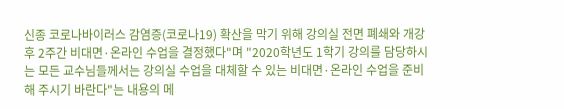신종 코로나바이러스 감염증(코로나19) 확산을 막기 위해 강의실 전면 폐쇄와 개강 후 2주간 비대면·온라인 수업을 결정했다"며 "2020학년도 1학기 강의를 담당하시는 모든 교수님들께서는 강의실 수업을 대체할 수 있는 비대면·온라인 수업을 준비해 주시기 바란다"는 내용의 메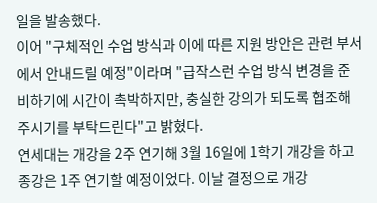일을 발송했다.
이어 "구체적인 수업 방식과 이에 따른 지원 방안은 관련 부서에서 안내드릴 예정"이라며 "급작스런 수업 방식 변경을 준비하기에 시간이 촉박하지만, 충실한 강의가 되도록 협조해 주시기를 부탁드린다"고 밝혔다.
연세대는 개강을 2주 연기해 3월 16일에 1학기 개강을 하고 종강은 1주 연기할 예정이었다. 이날 결정으로 개강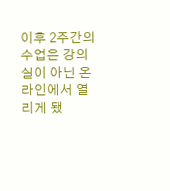이후 2주간의 수업은 강의실이 아닌 온라인에서 열리게 됐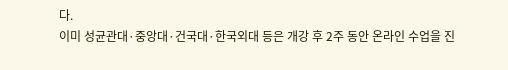다.
이미 성균관대·중앙대·건국대·한국외대 등은 개강 후 2주 동안 온라인 수업을 진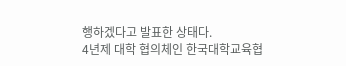행하겠다고 발표한 상태다.
4년제 대학 협의체인 한국대학교육협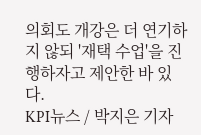의회도 개강은 더 연기하지 않되 '재택 수업'을 진행하자고 제안한 바 있다.
KPI뉴스 / 박지은 기자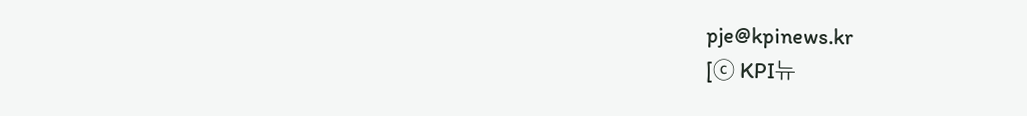pje@kpinews.kr
[ⓒ KPI뉴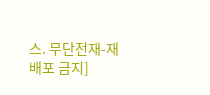스. 무단전재-재배포 금지]